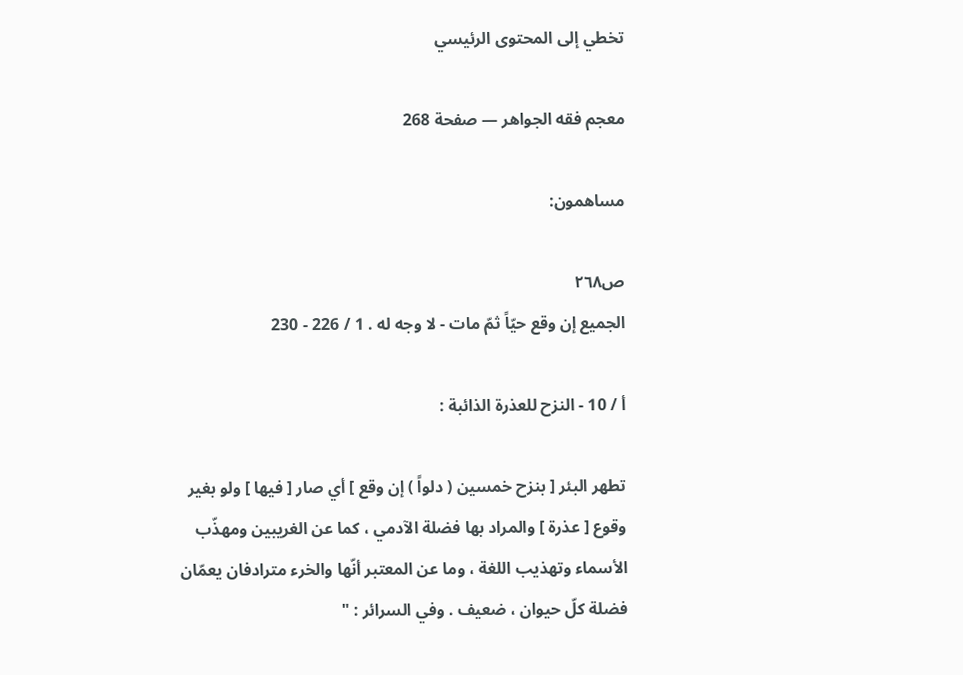تخطي إلى المحتوى الرئيسي

معجم فقه الجواهر — صفحة 268

مساهمون:

ص٢٦٨
الجميع إن وقع حيّاً ثمّ مات - لا وجه له . 1 / 226 - 230

أ / 10 - النزح للعذرة الذائبة :

تطهر البئر [ بنزح خمسين ( دلواً ) إن وقع ] أي صار [ فيها ] ولو بغير وقوع [ عذرة ] والمراد بها فضلة الآدمي ، كما عن الغريبين ومهذّب الأسماء وتهذيب اللغة ، وما عن المعتبر أنّها والخرء مترادفان يعمّان فضلة كلّ حيوان ، ضعيف . وفي السرائر : "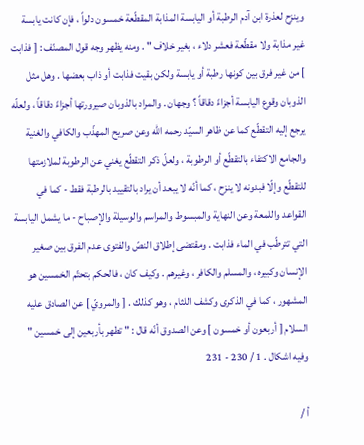وينزح لعذرة ابن آدم الرطبة أو اليابسة المذابة المقطّعة خمسون دلواً ، فإن كانت يابسة غير مذابة ولا مقطّعة فعشر دلاء ، بغير خلاف " . ومنه يظهر وجه قول المصنّف : [ فذابت ] من غير فرق بين كونها رطبة أو يابسة ولكن بقيت فذابت أو ذاب بعضها . وهل مثل الذوبان وقوع اليابسة أجزاءً دقاقاً ؟ وجهان . والمراد بالذوبان صيرورتها أجزاءً دقاقاً ، ولعلّه يرجع إليه التقطّع كما عن ظاهر السيّد رحمه الله وعن صريح المهذّب والكافي والغنية والجامع الاكتفاء بالتقطّع أو الرطوبة ، ولعلّ ذكر التقطّع يغني عن الرطوبة لملازمتها للتقطّع وإلّا فبدونه لا ينزح ، كما أنّه لا يبعد أن يراد بالتقييد بالرطبة فقط - كما في القواعد واللمعة وعن النهاية والمبسوط والمراسم والوسيلة والإصباح - ما يشمل اليابسة التي تترطّب في الماء فذابت . ومقتضى إطلاق النصّ والفتوى عدم الفرق بين صغير الإنسان وكبيره ، والمسلم والكافر ، وغيرهم . وكيف كان ، فالحكم بتحتّم الخمسين هو المشهور ، كما في الذكرى وكشف اللثام ، وهو كذلك . [ والمرويّ ] عن الصادق عليه السلام [ أربعون أو خمسون ] وعن الصدوق أنّه قال : " تطهر بأربعين إلى خمسين " وفيه اشكال . 1 / 230 - 231

أ /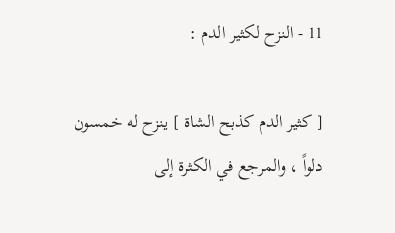11 - النزح لكثير الدم :

[ كثير الدم كذبح الشاة ] ينزح له خمسون دلواً ، والمرجع في الكثرة إلى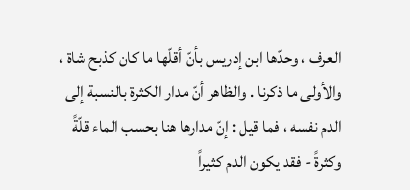العرف ، وحدّها ابن إدريس بأنّ أقلّها ما كان كذبح شاة ، والأولى ما ذكرنا . والظاهر أنّ مدار الكثرة بالنسبة إلى الدم نفسه ، فما قيل : إنّ مدارها هنا بحسب الماء قلّةً وكثرةً - فقد يكون الدم كثيراً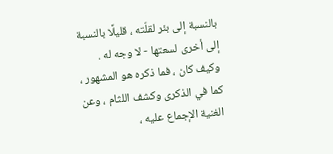بالنسبة إلى بئر لقلّته ، قليلًا بالنسبة إلى أخرى لسعتها - لا وجه له . وكيف كان ، فما ذكره هو المشهور ، كما في الذكرى وكشف اللثام ، وعن الغنية الإجماع عليه ،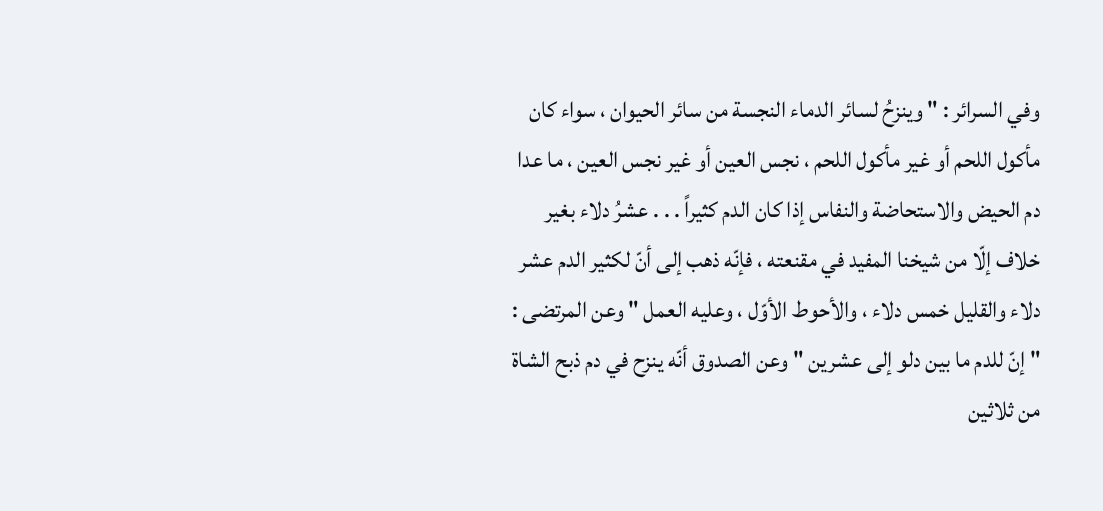وفي السرائر : " وينزحُ لسائر الدماء النجسة من سائر الحيوان ، سواء كان مأكول اللحم أو غير مأكول اللحم ، نجس العين أو غير نجس العين ، ما عدا دم الحيض والاستحاضة والنفاس إذا كان الدم كثيراً . . . عشرُ دلاء بغير خلاف إلّا من شيخنا المفيد في مقنعته ، فإنّه ذهب إلى أنّ لكثير الدم عشر دلاء والقليل خمس دلاء ، والأحوط الأوّل ، وعليه العمل " وعن المرتضى : " إنّ للدم ما بين دلو إلى عشرين " وعن الصدوق أنّه ينزح في دم ذبح الشاة من ثلاثين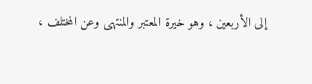إلى الأربعين ، وهو خيرة المعتبر والمنتهى وعن المختلف ،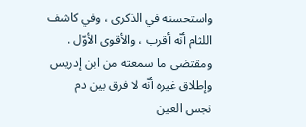واستحسنه في الذكرى ، وفي كاشف اللثام أنّه أقرب ، والأقوى الأوّل . ومقتضى ما سمعته من ابن إدريس وإطلاق غيره أنّه لا فرق بين دم نجس العين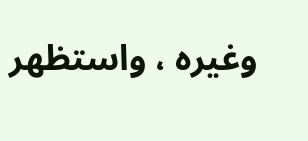وغيره ، واستظهر